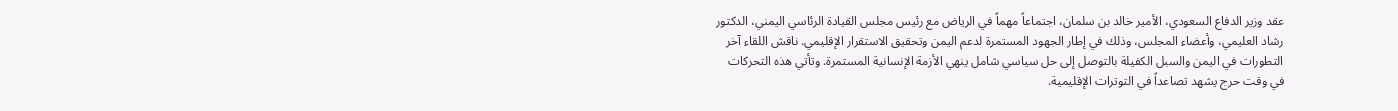عقد وزير الدفاع السعودي، الأمير خالد بن سلمان، اجتماعاً مهماً في الرياض مع رئيس مجلس القيادة الرئاسي اليمني، الدكتور رشاد العليمي، وأعضاء المجلس، وذلك في إطار الجهود المستمرة لدعم اليمن وتحقيق الاستقرار الإقليمي. ناقش اللقاء آخر التطورات في اليمن والسبل الكفيلة بالتوصل إلى حل سياسي شامل ينهي الأزمة الإنسانية المستمرة. وتأتي هذه التحركات في وقت حرج يشهد تصاعداً في التوترات الإقليمية.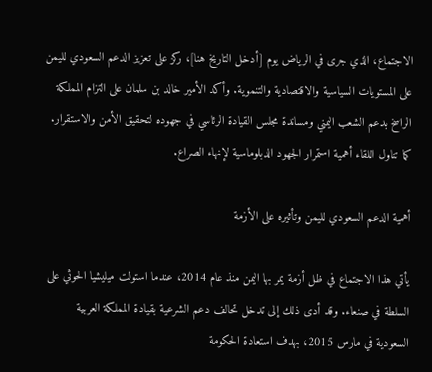الاجتماع، الذي جرى في الرياض يوم [أدخل التاريخ هنا]، ركز على تعزيز الدعم السعودي لليمن على المستويات السياسية والاقتصادية والتنموية. وأكد الأمير خالد بن سلمان على التزام المملكة الراسخ بدعم الشعب اليمني ومساندة مجلس القيادة الرئاسي في جهوده لتحقيق الأمن والاستقرار. كما تناول اللقاء أهمية استمرار الجهود الدبلوماسية لإنهاء الصراع.

أهمية الدعم السعودي لليمن وتأثيره على الأزمة

يأتي هذا الاجتماع في ظل أزمة يمر بها اليمن منذ عام 2014، عندما استولت ميليشيا الحوثي على السلطة في صنعاء. وقد أدى ذلك إلى تدخل تحالف دعم الشرعية بقيادة المملكة العربية السعودية في مارس 2015، بهدف استعادة الحكومة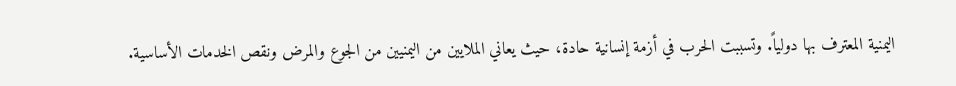اليمنية المعترف بها دولياً. وتسببت الحرب في أزمة إنسانية حادة، حيث يعاني الملايين من اليمنيين من الجوع والمرض ونقص الخدمات الأساسية.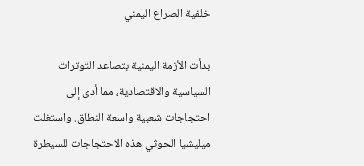خلفية الصراع اليمني

بدأت الأزمة اليمنية بتصاعد التوترات السياسية والاقتصادية، مما أدى إلى احتجاجات شعبية واسعة النطاق. واستغلت ميليشيا الحوثي هذه الاحتجاجات للسيطرة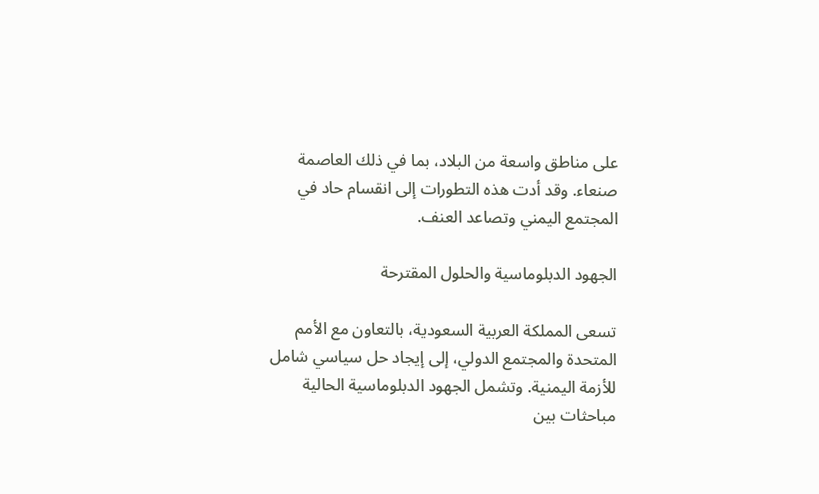على مناطق واسعة من البلاد، بما في ذلك العاصمة صنعاء. وقد أدت هذه التطورات إلى انقسام حاد في المجتمع اليمني وتصاعد العنف.

الجهود الدبلوماسية والحلول المقترحة

تسعى المملكة العربية السعودية، بالتعاون مع الأمم المتحدة والمجتمع الدولي، إلى إيجاد حل سياسي شامل للأزمة اليمنية. وتشمل الجهود الدبلوماسية الحالية مباحثات بين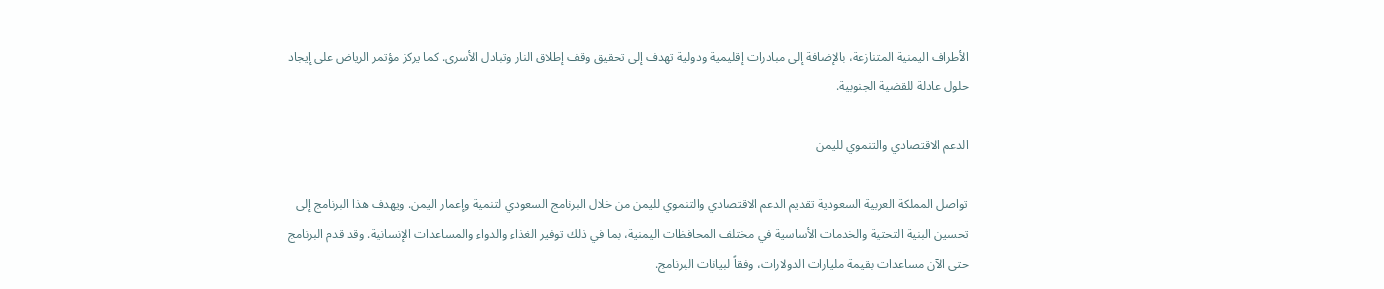الأطراف اليمنية المتنازعة، بالإضافة إلى مبادرات إقليمية ودولية تهدف إلى تحقيق وقف إطلاق النار وتبادل الأسرى. كما يركز مؤتمر الرياض على إيجاد حلول عادلة للقضية الجنوبية.

الدعم الاقتصادي والتنموي لليمن

تواصل المملكة العربية السعودية تقديم الدعم الاقتصادي والتنموي لليمن من خلال البرنامج السعودي لتنمية وإعمار اليمن. ويهدف هذا البرنامج إلى تحسين البنية التحتية والخدمات الأساسية في مختلف المحافظات اليمنية، بما في ذلك توفير الغذاء والدواء والمساعدات الإنسانية. وقد قدم البرنامج حتى الآن مساعدات بقيمة مليارات الدولارات، وفقاً لبيانات البرنامج.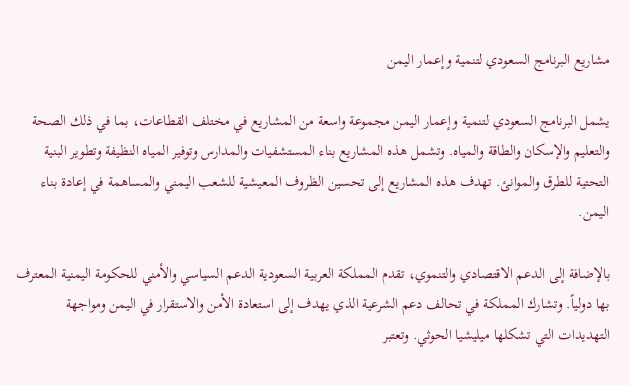مشاريع البرنامج السعودي لتنمية وإعمار اليمن

يشمل البرنامج السعودي لتنمية وإعمار اليمن مجموعة واسعة من المشاريع في مختلف القطاعات، بما في ذلك الصحة والتعليم والإسكان والطاقة والمياه. وتشمل هذه المشاريع بناء المستشفيات والمدارس وتوفير المياه النظيفة وتطوير البنية التحتية للطرق والموانئ. تهدف هذه المشاريع إلى تحسين الظروف المعيشية للشعب اليمني والمساهمة في إعادة بناء اليمن.

بالإضافة إلى الدعم الاقتصادي والتنموي، تقدم المملكة العربية السعودية الدعم السياسي والأمني للحكومة اليمنية المعترف بها دولياً. وتشارك المملكة في تحالف دعم الشرعية الذي يهدف إلى استعادة الأمن والاستقرار في اليمن ومواجهة التهديدات التي تشكلها ميليشيا الحوثي. وتعتبر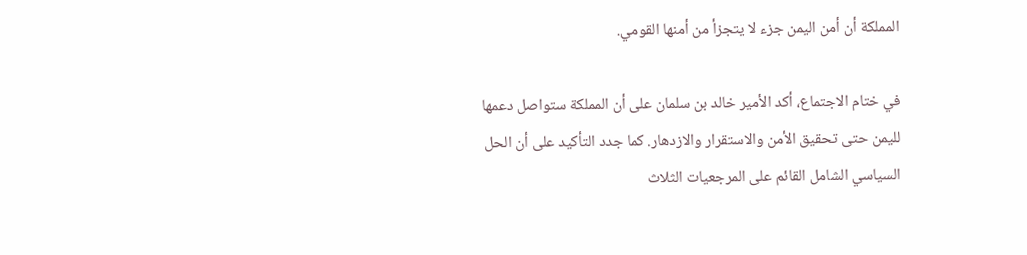المملكة أن أمن اليمن جزء لا يتجزأ من أمنها القومي.

في ختام الاجتماع، أكد الأمير خالد بن سلمان على أن المملكة ستواصل دعمها لليمن حتى تحقيق الأمن والاستقرار والازدهار. كما جدد التأكيد على أن الحل السياسي الشامل القائم على المرجعيات الثلاث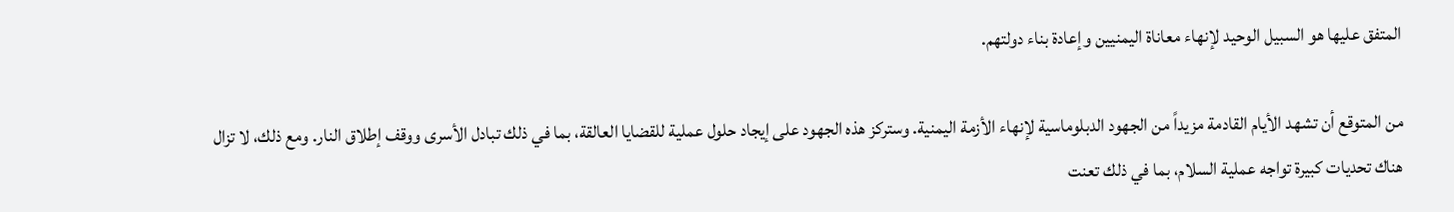المتفق عليها هو السبيل الوحيد لإنهاء معاناة اليمنيين وإعادة بناء دولتهم.

من المتوقع أن تشهد الأيام القادمة مزيداً من الجهود الدبلوماسية لإنهاء الأزمة اليمنية. وستركز هذه الجهود على إيجاد حلول عملية للقضايا العالقة، بما في ذلك تبادل الأسرى ووقف إطلاق النار. ومع ذلك، لا تزال هناك تحديات كبيرة تواجه عملية السلام، بما في ذلك تعنت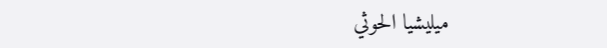ميليشيا الحوثي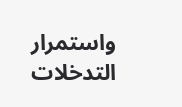واستمرار التدخلات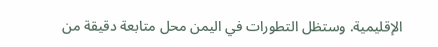الإقليمية. وستظل التطورات في اليمن محل متابعة دقيقة من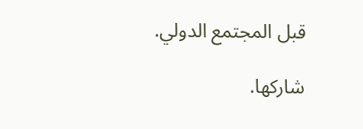قبل المجتمع الدولي.

شاركها.